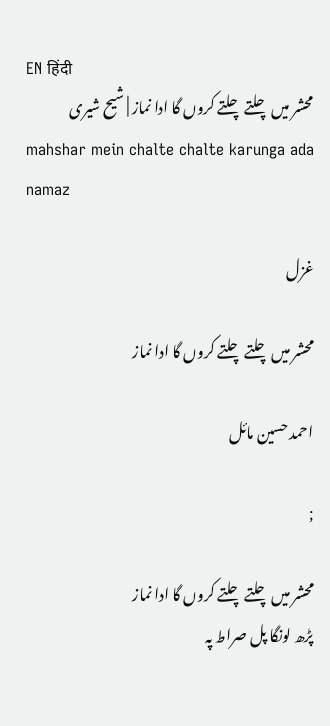EN हिंदी
محشر میں چلتے چلتے کروں گا ادا نماز | شیح شیری
mahshar mein chalte chalte karunga ada namaz

غزل

محشر میں چلتے چلتے کروں گا ادا نماز

احمد حسین مائل

;

محشر میں چلتے چلتے کروں گا ادا نماز
پڑھ لونگا پل صراط پہ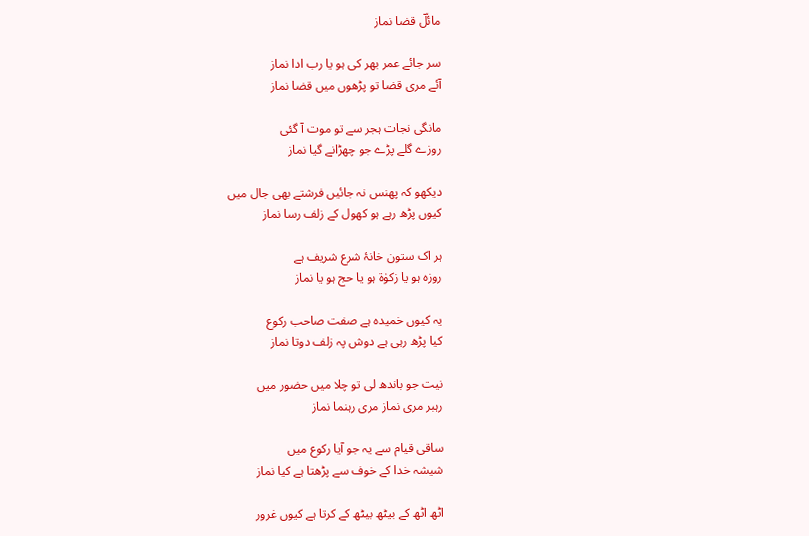مائلؔ قضا نماز

سر جائے عمر بھر کی ہو یا رب ادا نماز
آئے مری قضا تو پڑھوں میں قضا نماز

مانگی نجات ہجر سے تو موت آ گئی
روزے گلے پڑے جو چھڑانے گیا نماز

دیکھو کہ پھنس نہ جائیں فرشتے بھی جال میں
کیوں پڑھ رہے ہو کھول کے زلف رسا نماز

ہر اک ستون خانۂ شرع شریف ہے
روزہ ہو یا زکوٰۃ ہو یا حج ہو یا نماز

یہ کیوں خمیدہ ہے صفت صاحب رکوع
کیا پڑھ رہی ہے دوش پہ زلف دوتا نماز

نیت جو باندھ لی تو چلا میں حضور میں
رہبر مری نماز مری رہنما نماز

ساقی قیام سے یہ جو آیا رکوع میں
شیشہ خدا کے خوف سے پڑھتا ہے کیا نماز

اٹھ اٹھ کے بیٹھ بیٹھ کے کرتا ہے کیوں غرور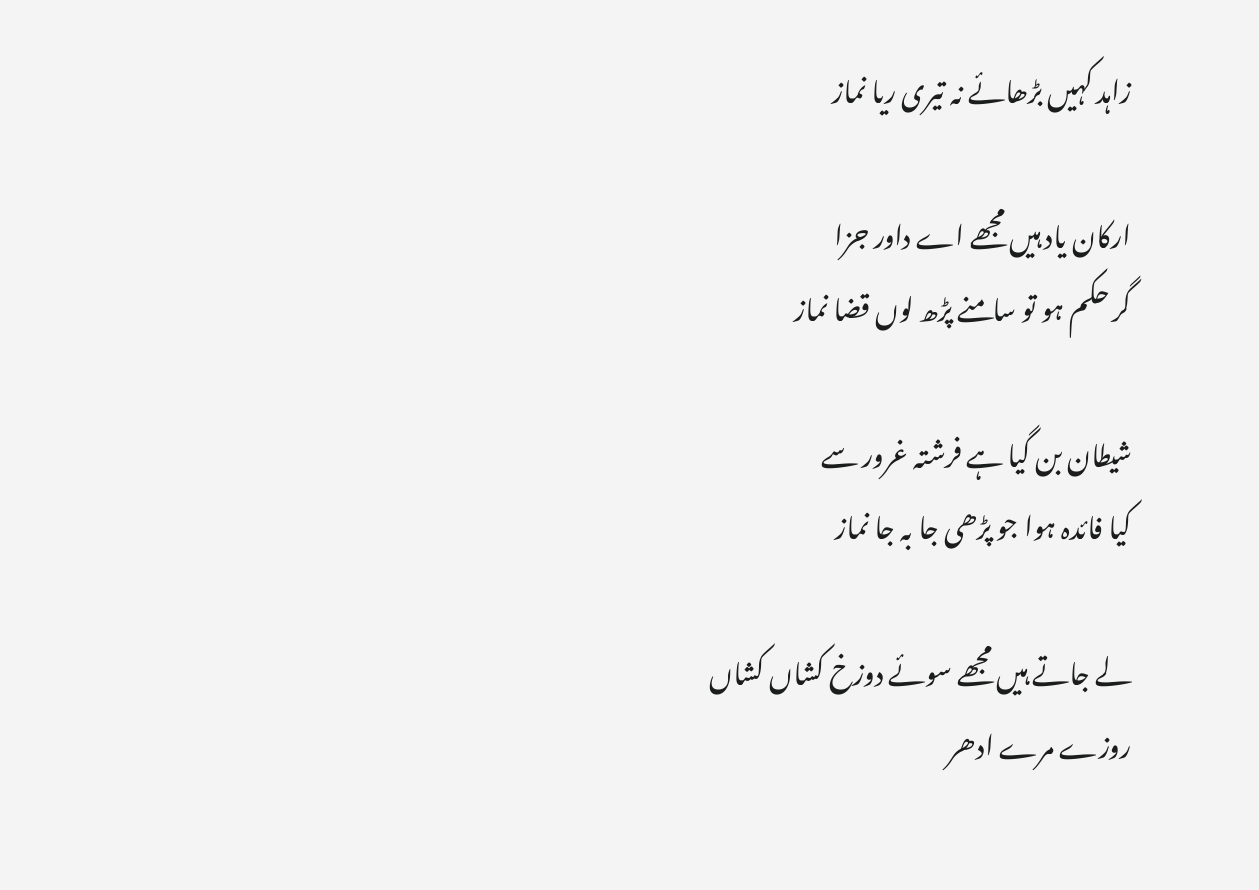زاہد کہیں بڑھائے نہ تیری ریا نماز

ارکان یاد ہیں مجھے اے داور جزا
گر حکم ہو تو سامنے پڑھ لوں قضا نماز

شیطان بن گیا ہے فرشتہ غرور سے
کیا فائدہ ہوا جو پڑھی جا بہ جا نماز

لے جاتے ہیں مجھے سوئے دوزخ کشاں کشاں
روزے مرے ادھر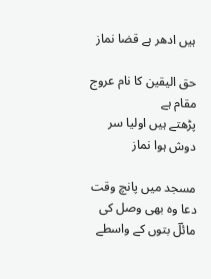ہیں ادھر ہے قضا نماز

حق الیقین کا نام عروج مقام ہے
پڑھتے ہیں اولیا سر دوش ہوا نماز

مسجد میں پانچ وقت دعا وہ بھی وصل کی
مائلؔ بتوں کے واسطے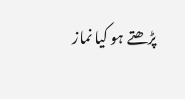پڑھتے ہو کیا نماز